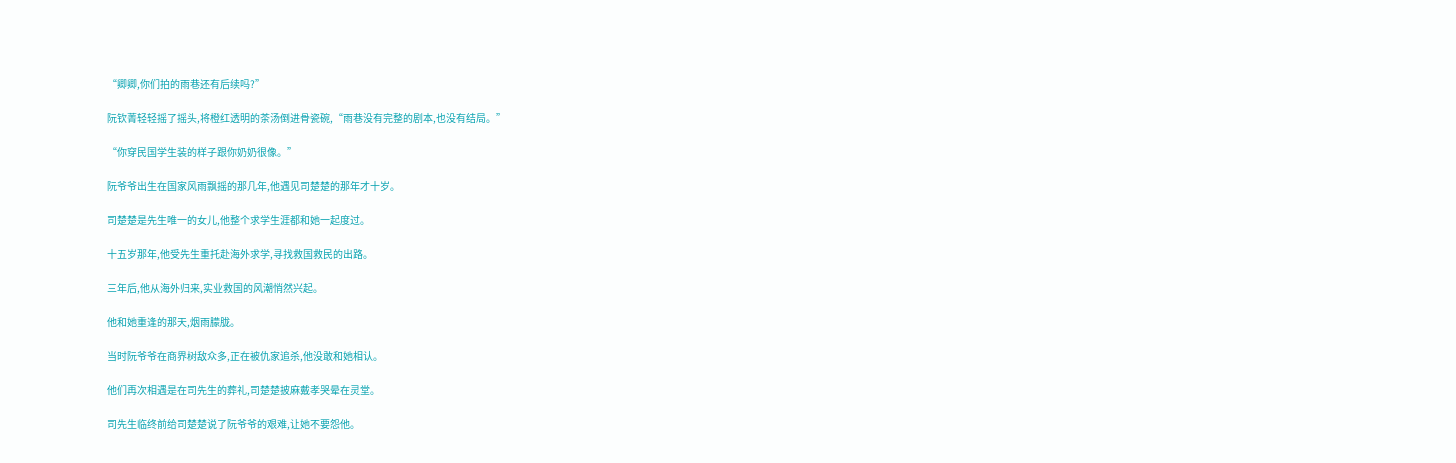“卿卿,你们拍的雨巷还有后续吗?”

阮钦菁轻轻摇了摇头,将橙红透明的茶汤倒进骨瓷碗,“雨巷没有完整的剧本,也没有结局。”

“你穿民国学生装的样子跟你奶奶很像。”

阮爷爷出生在国家风雨飘摇的那几年,他遇见司楚楚的那年才十岁。

司楚楚是先生唯一的女儿,他整个求学生涯都和她一起度过。

十五岁那年,他受先生重托赴海外求学,寻找救国救民的出路。

三年后,他从海外归来,实业救国的风潮悄然兴起。

他和她重逢的那天,烟雨朦胧。

当时阮爷爷在商界树敌众多,正在被仇家追杀,他没敢和她相认。

他们再次相遇是在司先生的葬礼,司楚楚披麻戴孝哭晕在灵堂。

司先生临终前给司楚楚说了阮爷爷的艰难,让她不要怨他。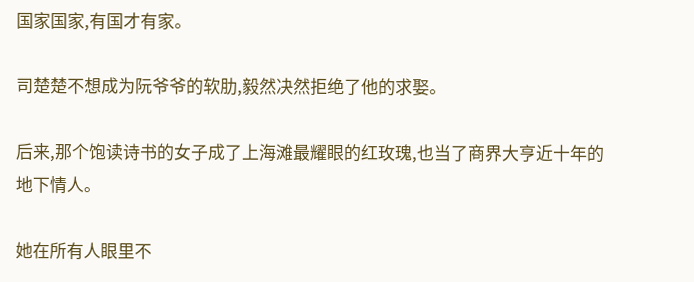国家国家,有国才有家。

司楚楚不想成为阮爷爷的软肋,毅然决然拒绝了他的求娶。

后来,那个饱读诗书的女子成了上海滩最耀眼的红玫瑰,也当了商界大亨近十年的地下情人。

她在所有人眼里不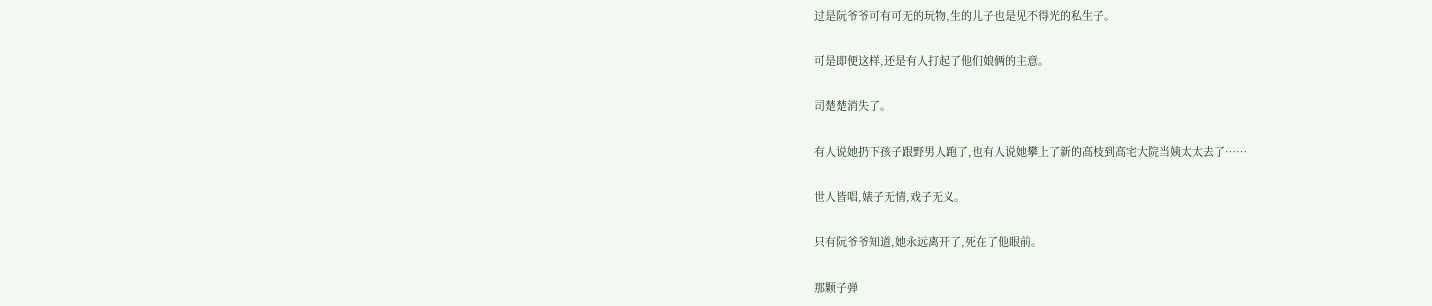过是阮爷爷可有可无的玩物,生的儿子也是见不得光的私生子。

可是即便这样,还是有人打起了他们娘俩的主意。

司楚楚消失了。

有人说她扔下孩子跟野男人跑了,也有人说她攀上了新的高枝到高宅大院当姨太太去了……

世人皆唱,婊子无情,戏子无义。

只有阮爷爷知道,她永远离开了,死在了他眼前。

那颗子弹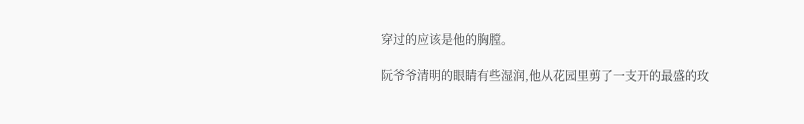穿过的应该是他的胸膛。

阮爷爷清明的眼睛有些湿润,他从花园里剪了一支开的最盛的玫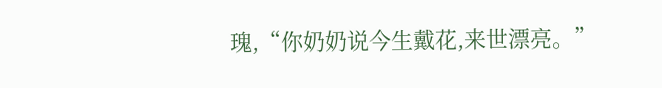瑰,“你奶奶说今生戴花,来世漂亮。”